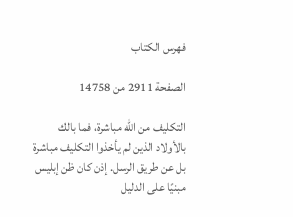فهرس الكتاب

الصفحة 2911 من 14758

التكليف من الله مباشرة، فما بالك بالأولاد الذين لم يأخذوا التكليف مباشرة بل عن طريق الرسل. إذن كان ظن إبليس مبنيًا على الدليل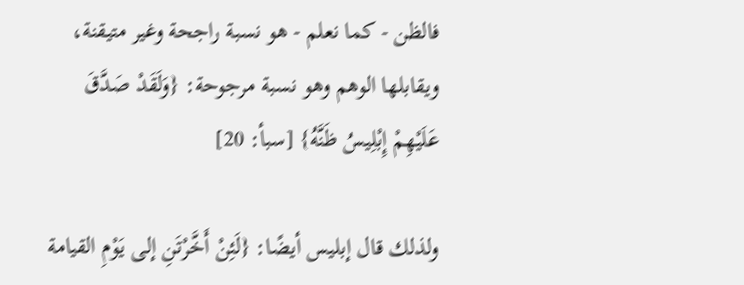فالظن - كما نعلم - هو نسبة راجحة وغير متيقنة، ويقابلها الوهم وهو نسبة مرجوحة: {وَلَقَدْ صَدَّقَ عَلَيْهِمْ إِبْلِيسُ ظَنَّهُ} [سبأ: 20]

ولذلك قال إبليس أيضًا: {لَئِنْ أَخَّرْتَنِ إلى يَوْمِ القيامة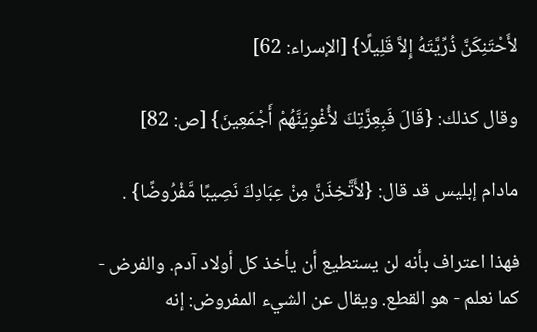لأَحْتَنِكَنَّ ذُرِّيَّتَهُ إِلاَّ قَلِيلًا} [الإسراء: 62]

وقال كذلك: {قَالَ فَبِعِزَّتِكَ لأُغْوِيَنَّهُمْ أَجْمَعِينَ} [ص: 82]

مادام إبليس قد قال: {لأَتَّخِذَنَّ مِنْ عِبَادِكَ نَصِيبًا مَّفْرُوضًا} .

فهذا اعتراف بأنه لن يستطيع أن يأخذ كل أولاد آدم. والفرض - كما نعلم - هو القطع. ويقال عن الشيء المفروض: إنه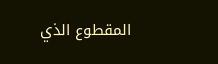المقطوع الذي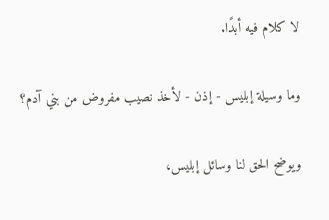لا كلام فيه أبدًا.

وما وسيلة إبليس - إذن - لأخذ نصيب مفروض من بني آدم؟

ويوضح الحق لنا وسائل إبليس،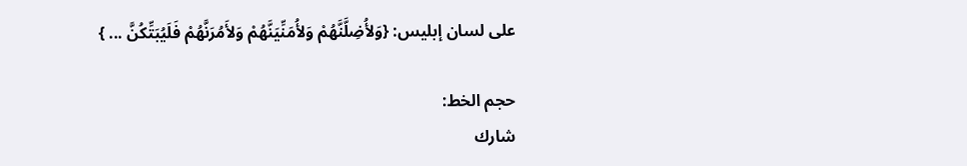على لسان إبليس: {وَلأُضِلَّنَّهُمْ وَلأُمَنِّيَنَّهُمْ وَلأَمُرَنَّهُمْ فَلَيُبَتِّكُنَّ ... }

حجم الخط:
شارك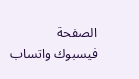الصفحة
فيسبوك واتساب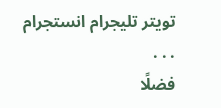تويتر تليجرام انستجرام
. . .
فضلًا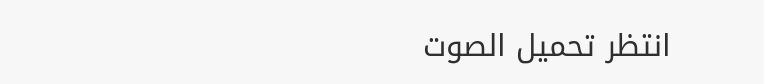انتظر تحميل الصوت